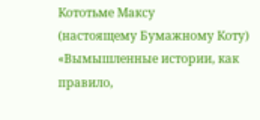Кототьме Максу
(настоящему Бумажному Коту)
«Вымышленные истории, как правило,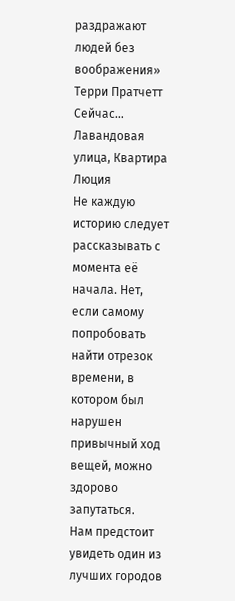раздражают людей без воображения»
Терри Пратчетт
Сейчас…
Лавандовая улица, Квартира Люция
Не каждую историю следует рассказывать с момента её начала. Нет, если самому попробовать найти отрезок времени, в котором был нарушен привычный ход вещей, можно здорово запутаться.
Нам предстоит увидеть один из лучших городов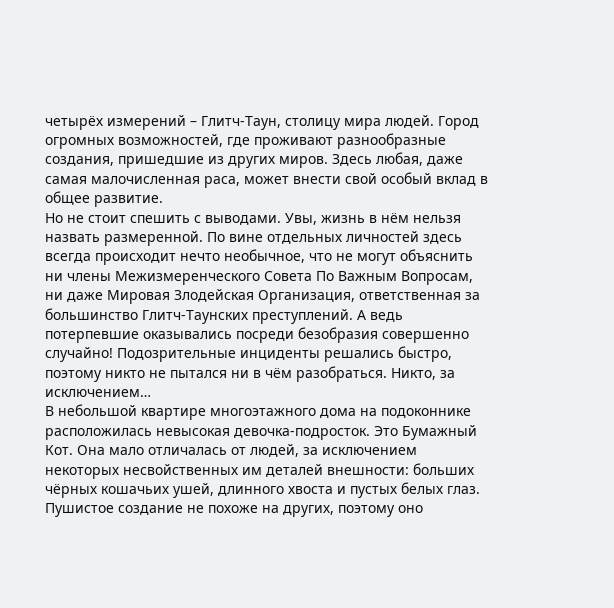четырёх измерений – Глитч-Таун, столицу мира людей. Город огромных возможностей, где проживают разнообразные создания, пришедшие из других миров. Здесь любая, даже самая малочисленная раса, может внести свой особый вклад в общее развитие.
Но не стоит спешить с выводами. Увы, жизнь в нём нельзя назвать размеренной. По вине отдельных личностей здесь всегда происходит нечто необычное, что не могут объяснить ни члены Межизмеренческого Совета По Важным Вопросам, ни даже Мировая Злодейская Организация, ответственная за большинство Глитч-Таунских преступлений. А ведь потерпевшие оказывались посреди безобразия совершенно случайно! Подозрительные инциденты решались быстро, поэтому никто не пытался ни в чём разобраться. Никто, за исключением…
В небольшой квартире многоэтажного дома на подоконнике расположилась невысокая девочка-подросток. Это Бумажный Кот. Она мало отличалась от людей, за исключением некоторых несвойственных им деталей внешности: больших чёрных кошачьих ушей, длинного хвоста и пустых белых глаз. Пушистое создание не похоже на других, поэтому оно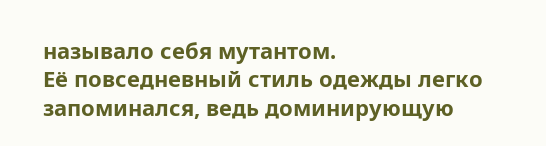называло себя мутантом.
Её повседневный стиль одежды легко запоминался, ведь доминирующую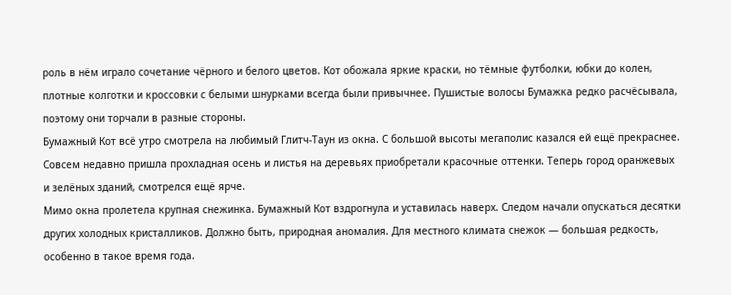роль в нём играло сочетание чёрного и белого цветов. Кот обожала яркие краски, но тёмные футболки, юбки до колен, плотные колготки и кроссовки с белыми шнурками всегда были привычнее. Пушистые волосы Бумажка редко расчёсывала, поэтому они торчали в разные стороны.
Бумажный Кот всё утро смотрела на любимый Глитч-Таун из окна. С большой высоты мегаполис казался ей ещё прекраснее. Совсем недавно пришла прохладная осень и листья на деревьях приобретали красочные оттенки. Теперь город оранжевых и зелёных зданий, смотрелся ещё ярче.
Мимо окна пролетела крупная снежинка. Бумажный Кот вздрогнула и уставилась наверх. Следом начали опускаться десятки других холодных кристалликов. Должно быть, природная аномалия. Для местного климата снежок — большая редкость, особенно в такое время года.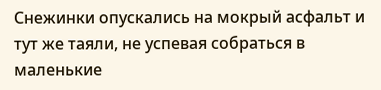Снежинки опускались на мокрый асфальт и тут же таяли, не успевая собраться в маленькие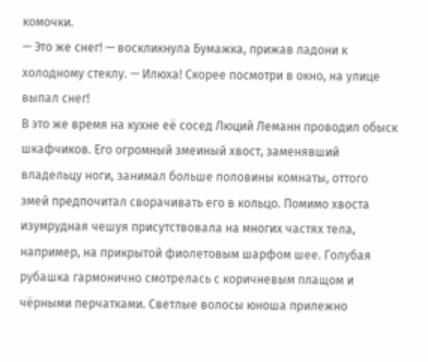комочки.
— Это же снег! — воскликнула Бумажка, прижав ладони к холодному стеклу. — Илюха! Скорее посмотри в окно, на улице выпал снег!
В это же время на кухне её сосед Люций Леманн проводил обыск шкафчиков. Его огромный змеиный хвост, заменявший владельцу ноги, занимал больше половины комнаты, оттого змей предпочитал сворачивать его в кольцо. Помимо хвоста изумрудная чешуя присутствовала на многих частях тела, например, на прикрытой фиолетовым шарфом шее. Голубая рубашка гармонично смотрелась с коричневым плащом и чёрными перчатками. Светлые волосы юноша прилежно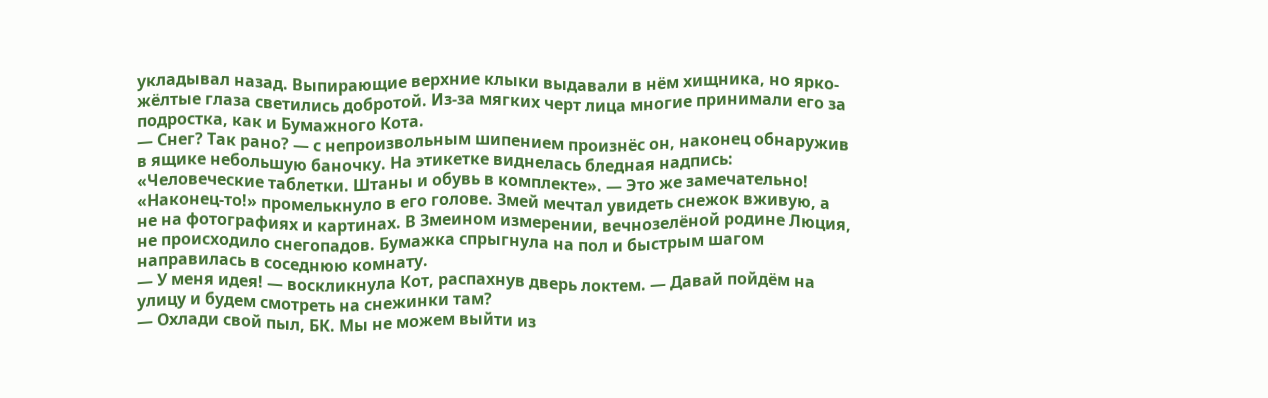укладывал назад. Выпирающие верхние клыки выдавали в нём хищника, но ярко-жёлтые глаза светились добротой. Из-за мягких черт лица многие принимали его за подростка, как и Бумажного Кота.
— Снег? Так рано? — с непроизвольным шипением произнёс он, наконец обнаружив в ящике небольшую баночку. На этикетке виднелась бледная надпись: «Человеческие таблетки. Штаны и обувь в комплекте». — Это же замечательно!
«Наконец-то!» промелькнуло в его голове. Змей мечтал увидеть снежок вживую, а не на фотографиях и картинах. В Змеином измерении, вечнозелёной родине Люция, не происходило снегопадов. Бумажка спрыгнула на пол и быстрым шагом направилась в соседнюю комнату.
— У меня идея! — воскликнула Кот, распахнув дверь локтем. — Давай пойдём на улицу и будем смотреть на снежинки там?
— Охлади свой пыл, БК. Мы не можем выйти из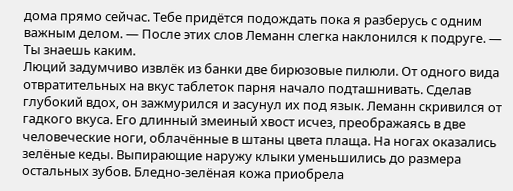дома прямо сейчас. Тебе придётся подождать пока я разберусь с одним важным делом. — После этих слов Леманн слегка наклонился к подруге. — Ты знаешь каким.
Люций задумчиво извлёк из банки две бирюзовые пилюли. От одного вида отвратительных на вкус таблеток парня начало подташнивать. Сделав глубокий вдох, он зажмурился и засунул их под язык. Леманн скривился от гадкого вкуса. Его длинный змеиный хвост исчез, преображаясь в две человеческие ноги, облачённые в штаны цвета плаща. На ногах оказались зелёные кеды. Выпирающие наружу клыки уменьшились до размера остальных зубов. Бледно-зелёная кожа приобрела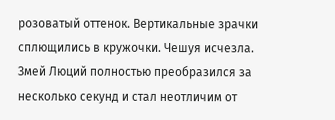розоватый оттенок. Вертикальные зрачки сплющились в кружочки. Чешуя исчезла. Змей Люций полностью преобразился за несколько секунд и стал неотличим от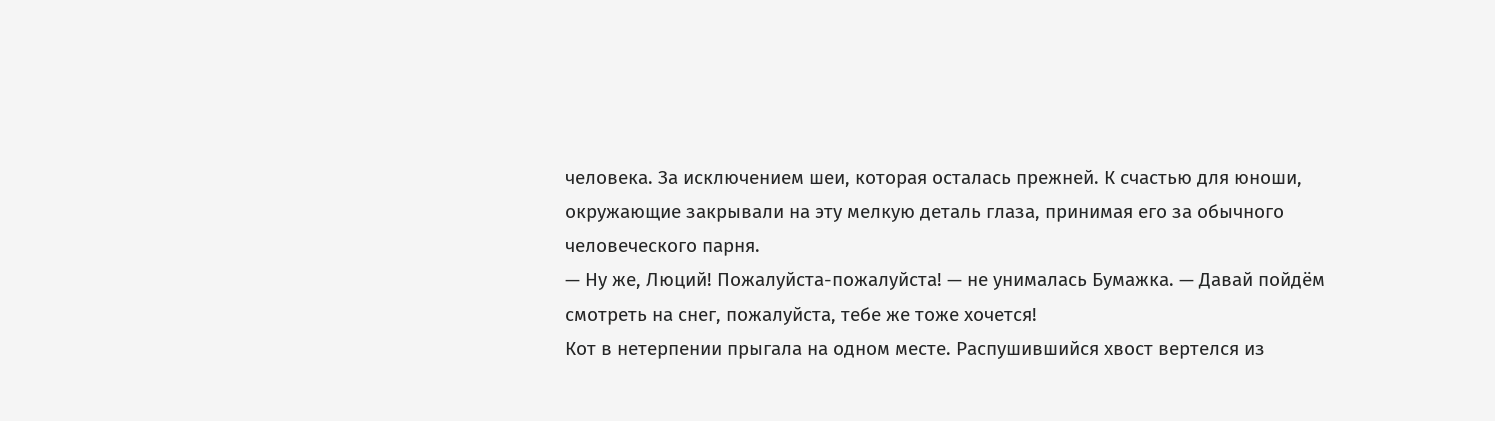человека. За исключением шеи, которая осталась прежней. К счастью для юноши, окружающие закрывали на эту мелкую деталь глаза, принимая его за обычного человеческого парня.
— Ну же, Люций! Пожалуйста-пожалуйста! — не унималась Бумажка. — Давай пойдём смотреть на снег, пожалуйста, тебе же тоже хочется!
Кот в нетерпении прыгала на одном месте. Распушившийся хвост вертелся из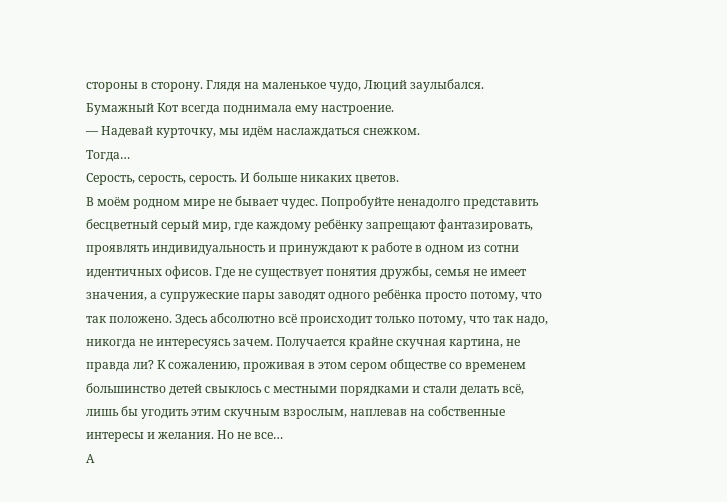стороны в сторону. Глядя на маленькое чудо, Люций заулыбался. Бумажный Кот всегда поднимала ему настроение.
— Надевай курточку, мы идём наслаждаться снежком.
Тогда…
Серость, серость, серость. И больше никаких цветов.
В моём родном мире не бывает чудес. Попробуйте ненадолго представить бесцветный серый мир, где каждому ребёнку запрещают фантазировать, проявлять индивидуальность и принуждают к работе в одном из сотни идентичных офисов. Где не существует понятия дружбы, семья не имеет значения, а супружеские пары заводят одного ребёнка просто потому, что так положено. Здесь абсолютно всё происходит только потому, что так надо, никогда не интересуясь зачем. Получается крайне скучная картина, не правда ли? К сожалению, проживая в этом сером обществе со временем большинство детей свыклось с местными порядками и стали делать всё, лишь бы угодить этим скучным взрослым, наплевав на собственные интересы и желания. Но не все…
А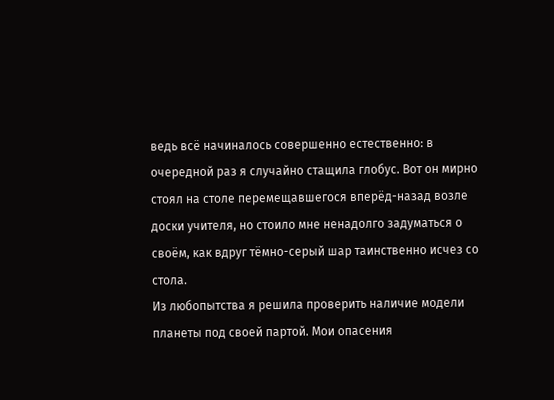ведь всё начиналось совершенно естественно: в очередной раз я случайно стащила глобус. Вот он мирно стоял на столе перемещавшегося вперёд-назад возле доски учителя, но стоило мне ненадолго задуматься о своём, как вдруг тёмно-серый шар таинственно исчез со стола.
Из любопытства я решила проверить наличие модели планеты под своей партой. Мои опасения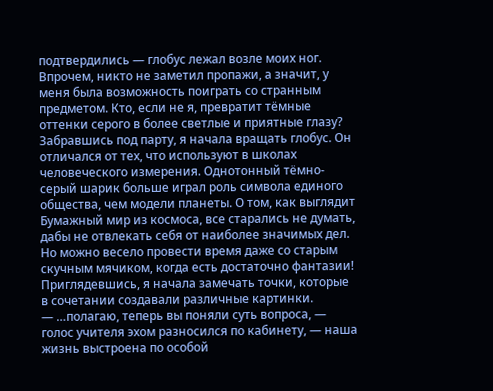подтвердились — глобус лежал возле моих ног. Впрочем, никто не заметил пропажи, а значит, у меня была возможность поиграть со странным предметом. Кто, если не я, превратит тёмные оттенки серого в более светлые и приятные глазу?
Забравшись под парту, я начала вращать глобус. Он отличался от тех, что используют в школах человеческого измерения. Однотонный тёмно-серый шарик больше играл роль символа единого общества, чем модели планеты. О том, как выглядит Бумажный мир из космоса, все старались не думать, дабы не отвлекать себя от наиболее значимых дел. Но можно весело провести время даже со старым скучным мячиком, когда есть достаточно фантазии! Приглядевшись, я начала замечать точки, которые в сочетании создавали различные картинки.
— …полагаю, теперь вы поняли суть вопроса, — голос учителя эхом разносился по кабинету, — наша жизнь выстроена по особой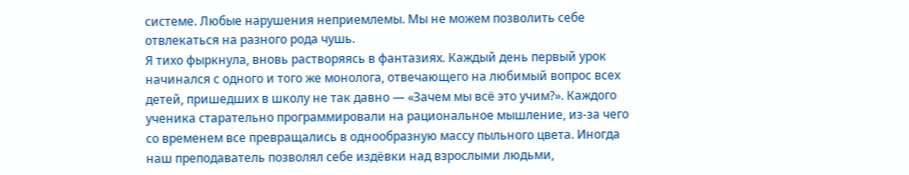системе. Любые нарушения неприемлемы. Мы не можем позволить себе отвлекаться на разного рода чушь.
Я тихо фыркнула, вновь растворяясь в фантазиях. Каждый день первый урок начинался с одного и того же монолога, отвечающего на любимый вопрос всех детей, пришедших в школу не так давно — «Зачем мы всё это учим?». Каждого ученика старательно программировали на рациональное мышление, из-за чего со временем все превращались в однообразную массу пыльного цвета. Иногда наш преподаватель позволял себе издёвки над взрослыми людьми,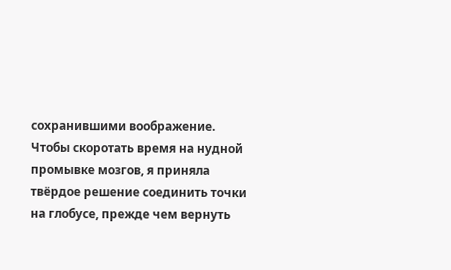сохранившими воображение.
Чтобы скоротать время на нудной промывке мозгов, я приняла твёрдое решение соединить точки на глобусе, прежде чем вернуть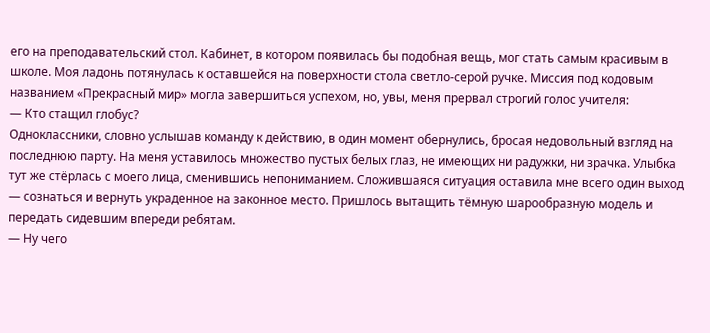его на преподавательский стол. Кабинет, в котором появилась бы подобная вещь, мог стать самым красивым в школе. Моя ладонь потянулась к оставшейся на поверхности стола светло-серой ручке. Миссия под кодовым названием «Прекрасный мир» могла завершиться успехом, но, увы, меня прервал строгий голос учителя:
— Кто стащил глобус?
Одноклассники, словно услышав команду к действию, в один момент обернулись, бросая недовольный взгляд на последнюю парту. На меня уставилось множество пустых белых глаз, не имеющих ни радужки, ни зрачка. Улыбка тут же стёрлась с моего лица, сменившись непониманием. Сложившаяся ситуация оставила мне всего один выход — сознаться и вернуть украденное на законное место. Пришлось вытащить тёмную шарообразную модель и передать сидевшим впереди ребятам.
— Ну чего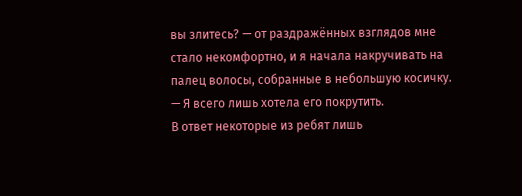вы злитесь? — от раздражённых взглядов мне стало некомфортно, и я начала накручивать на палец волосы, собранные в небольшую косичку. — Я всего лишь хотела его покрутить.
В ответ некоторые из ребят лишь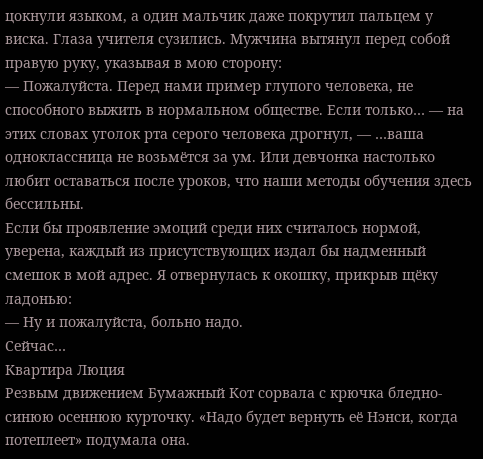цокнули языком, а один мальчик даже покрутил пальцем у виска. Глаза учителя сузились. Мужчина вытянул перед собой правую руку, указывая в мою сторону:
— Пожалуйста. Перед нами пример глупого человека, не способного выжить в нормальном обществе. Если только… — на этих словах уголок рта серого человека дрогнул, — …ваша одноклассница не возьмётся за ум. Или девчонка настолько любит оставаться после уроков, что наши методы обучения здесь бессильны.
Если бы проявление эмоций среди них считалось нормой, уверена, каждый из присутствующих издал бы надменный смешок в мой адрес. Я отвернулась к окошку, прикрыв щёку ладонью:
— Ну и пожалуйста, больно надо.
Сейчас…
Квартира Люция
Резвым движением Бумажный Кот сорвала с крючка бледно-синюю осеннюю курточку. «Надо будет вернуть её Нэнси, когда потеплеет» подумала она.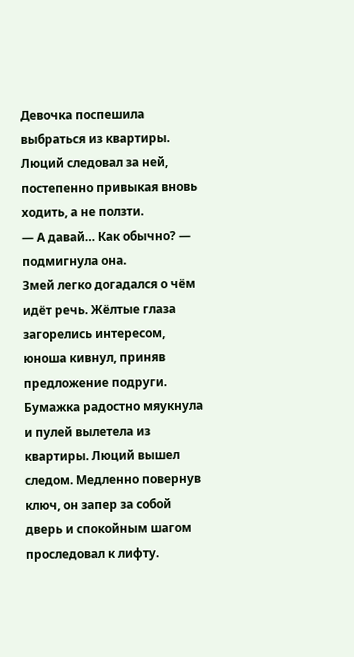Девочка поспешила выбраться из квартиры. Люций следовал за ней, постепенно привыкая вновь ходить, а не ползти.
— А давай… Как обычно? — подмигнула она.
Змей легко догадался о чём идёт речь. Жёлтые глаза загорелись интересом, юноша кивнул, приняв предложение подруги. Бумажка радостно мяукнула и пулей вылетела из квартиры. Люций вышел следом. Медленно повернув ключ, он запер за собой дверь и спокойным шагом проследовал к лифту.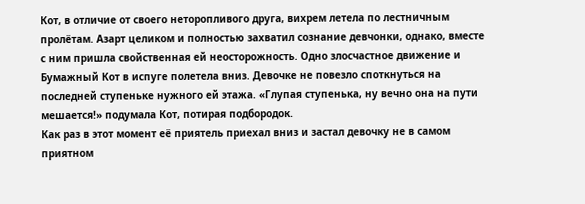Кот, в отличие от своего неторопливого друга, вихрем летела по лестничным пролётам. Азарт целиком и полностью захватил сознание девчонки, однако, вместе с ним пришла свойственная ей неосторожность. Одно злосчастное движение и Бумажный Кот в испуге полетела вниз. Девочке не повезло споткнуться на последней ступеньке нужного ей этажа. «Глупая ступенька, ну вечно она на пути мешается!» подумала Кот, потирая подбородок.
Как раз в этот момент её приятель приехал вниз и застал девочку не в самом приятном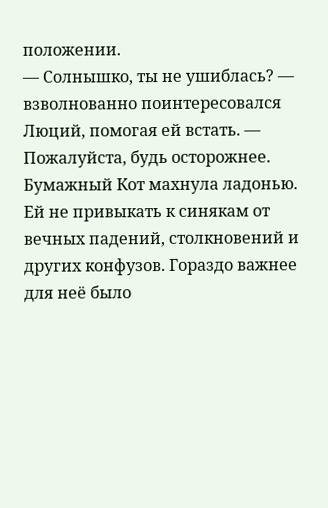положении.
— Солнышко, ты не ушиблась? — взволнованно поинтересовался Люций, помогая ей встать. — Пожалуйста, будь осторожнее.
Бумажный Кот махнула ладонью. Ей не привыкать к синякам от вечных падений, столкновений и других конфузов. Гораздо важнее для неё было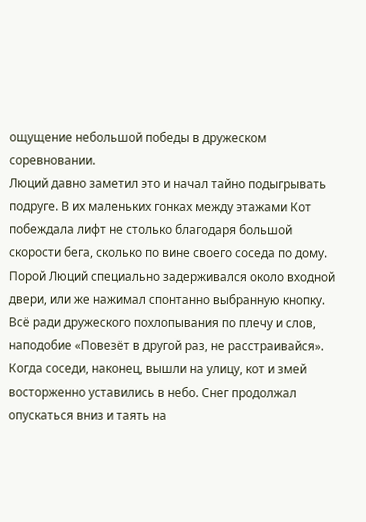ощущение небольшой победы в дружеском соревновании.
Люций давно заметил это и начал тайно подыгрывать подруге. В их маленьких гонках между этажами Кот побеждала лифт не столько благодаря большой скорости бега, сколько по вине своего соседа по дому. Порой Люций специально задерживался около входной двери, или же нажимал спонтанно выбранную кнопку. Всё ради дружеского похлопывания по плечу и слов, наподобие «Повезёт в другой раз, не расстраивайся».
Когда соседи, наконец, вышли на улицу, кот и змей восторженно уставились в небо. Снег продолжал опускаться вниз и таять на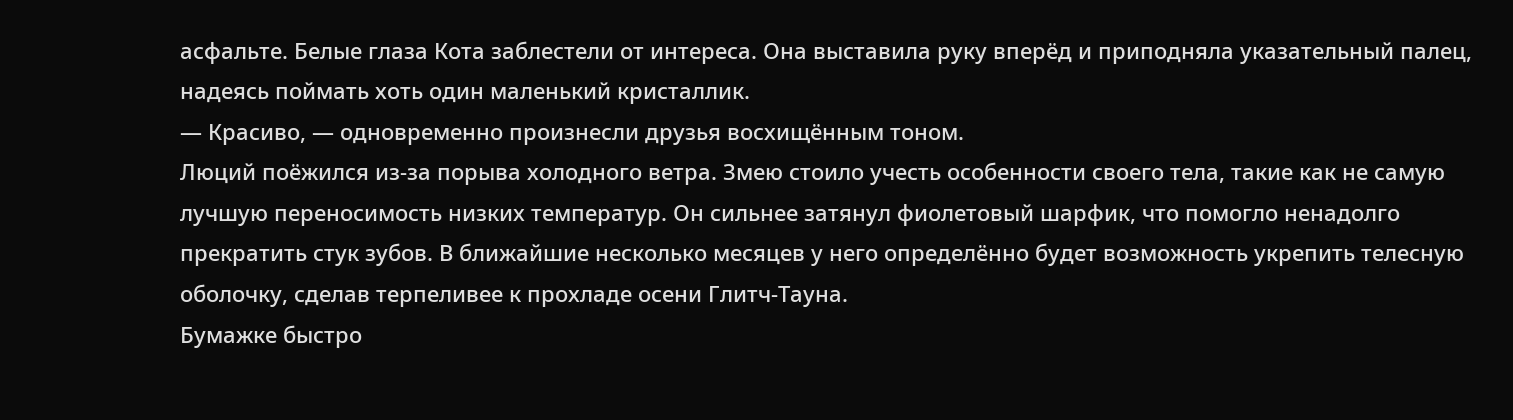асфальте. Белые глаза Кота заблестели от интереса. Она выставила руку вперёд и приподняла указательный палец, надеясь поймать хоть один маленький кристаллик.
— Красиво, — одновременно произнесли друзья восхищённым тоном.
Люций поёжился из-за порыва холодного ветра. Змею стоило учесть особенности своего тела, такие как не самую лучшую переносимость низких температур. Он сильнее затянул фиолетовый шарфик, что помогло ненадолго прекратить стук зубов. В ближайшие несколько месяцев у него определённо будет возможность укрепить телесную оболочку, сделав терпеливее к прохладе осени Глитч-Тауна.
Бумажке быстро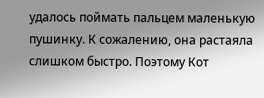удалось поймать пальцем маленькую пушинку. К сожалению, она растаяла слишком быстро. Поэтому Кот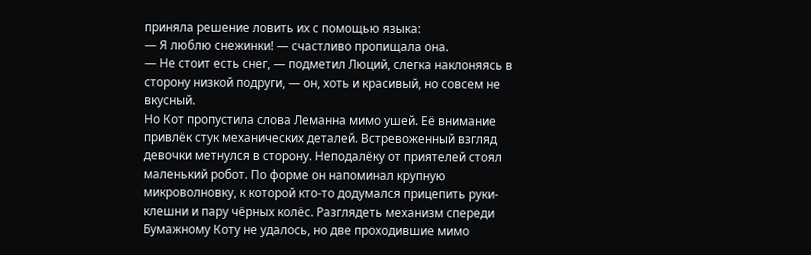приняла решение ловить их с помощью языка:
— Я люблю снежинки! — счастливо пропищала она.
— Не стоит есть снег, — подметил Люций, слегка наклоняясь в сторону низкой подруги, — он, хоть и красивый, но совсем не вкусный.
Но Кот пропустила слова Леманна мимо ушей. Её внимание привлёк стук механических деталей. Встревоженный взгляд девочки метнулся в сторону. Неподалёку от приятелей стоял маленький робот. По форме он напоминал крупную микроволновку, к которой кто-то додумался прицепить руки-клешни и пару чёрных колёс. Разглядеть механизм спереди Бумажному Коту не удалось, но две проходившие мимо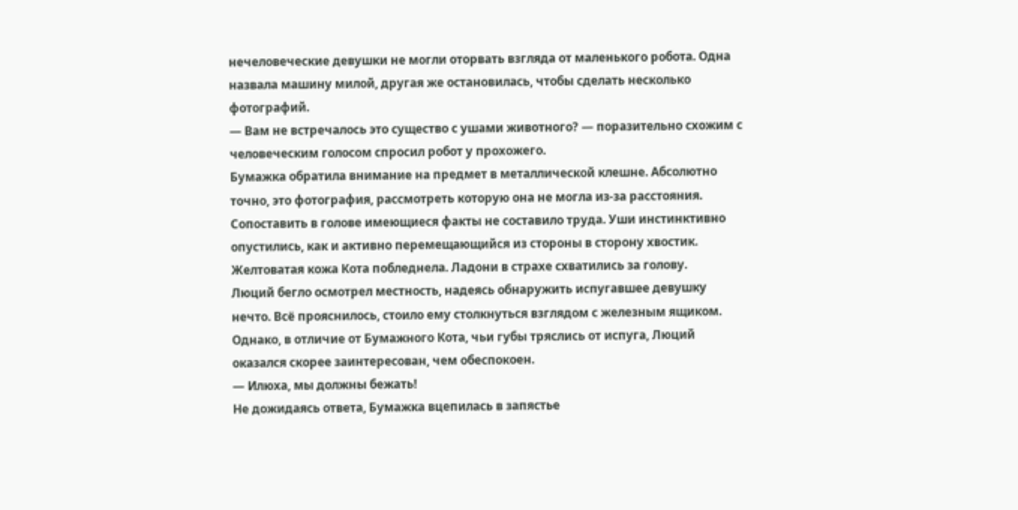нечеловеческие девушки не могли оторвать взгляда от маленького робота. Одна назвала машину милой, другая же остановилась, чтобы сделать несколько фотографий.
— Вам не встречалось это существо с ушами животного? — поразительно схожим с человеческим голосом спросил робот у прохожего.
Бумажка обратила внимание на предмет в металлической клешне. Абсолютно точно, это фотография, рассмотреть которую она не могла из-за расстояния. Сопоставить в голове имеющиеся факты не составило труда. Уши инстинктивно опустились, как и активно перемещающийся из стороны в сторону хвостик. Желтоватая кожа Кота побледнела. Ладони в страхе схватились за голову.
Люций бегло осмотрел местность, надеясь обнаружить испугавшее девушку нечто. Всё прояснилось, стоило ему столкнуться взглядом с железным ящиком. Однако, в отличие от Бумажного Кота, чьи губы тряслись от испуга, Люций оказался скорее заинтересован, чем обеспокоен.
— Илюха, мы должны бежать!
Не дожидаясь ответа, Бумажка вцепилась в запястье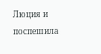Люция и поспешила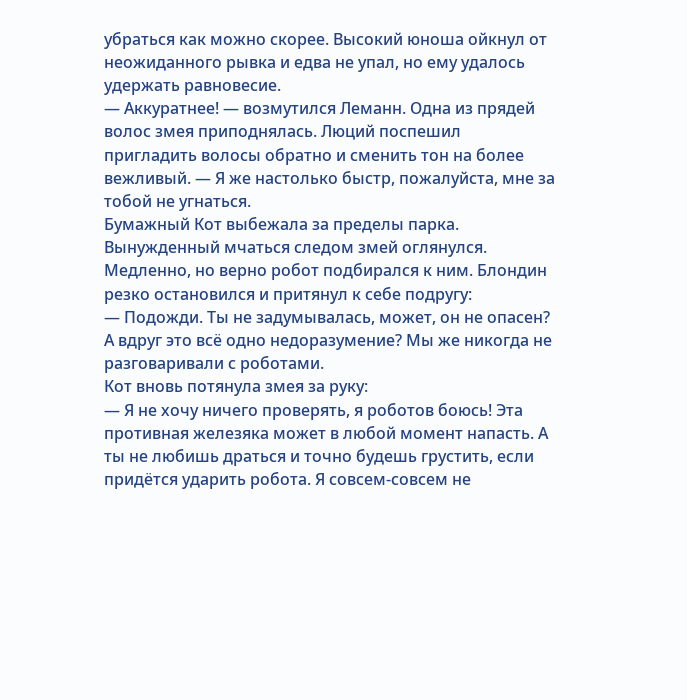убраться как можно скорее. Высокий юноша ойкнул от неожиданного рывка и едва не упал, но ему удалось удержать равновесие.
— Аккуратнее! — возмутился Леманн. Одна из прядей волос змея приподнялась. Люций поспешил пригладить волосы обратно и сменить тон на более вежливый. — Я же настолько быстр, пожалуйста, мне за тобой не угнаться.
Бумажный Кот выбежала за пределы парка. Вынужденный мчаться следом змей оглянулся. Медленно, но верно робот подбирался к ним. Блондин резко остановился и притянул к себе подругу:
— Подожди. Ты не задумывалась, может, он не опасен? А вдруг это всё одно недоразумение? Мы же никогда не разговаривали с роботами.
Кот вновь потянула змея за руку:
— Я не хочу ничего проверять, я роботов боюсь! Эта противная железяка может в любой момент напасть. А ты не любишь драться и точно будешь грустить, если придётся ударить робота. Я совсем-совсем не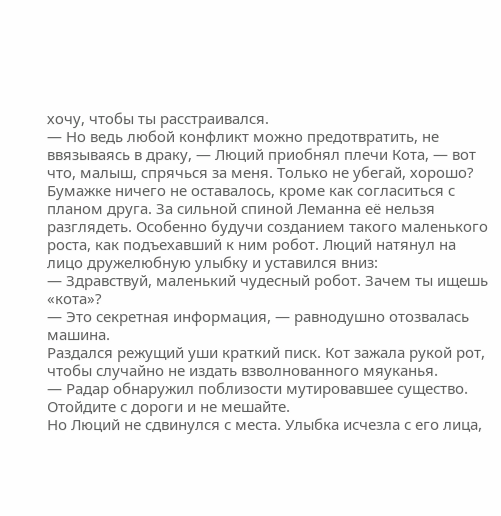хочу, чтобы ты расстраивался.
— Но ведь любой конфликт можно предотвратить, не ввязываясь в драку, — Люций приобнял плечи Кота, — вот что, малыш, спрячься за меня. Только не убегай, хорошо?
Бумажке ничего не оставалось, кроме как согласиться с планом друга. За сильной спиной Леманна её нельзя разглядеть. Особенно будучи созданием такого маленького роста, как подъехавший к ним робот. Люций натянул на лицо дружелюбную улыбку и уставился вниз:
— Здравствуй, маленький чудесный робот. Зачем ты ищешь «кота»?
— Это секретная информация, — равнодушно отозвалась машина.
Раздался режущий уши краткий писк. Кот зажала рукой рот, чтобы случайно не издать взволнованного мяуканья.
— Радар обнаружил поблизости мутировавшее существо. Отойдите с дороги и не мешайте.
Но Люций не сдвинулся с места. Улыбка исчезла с его лица,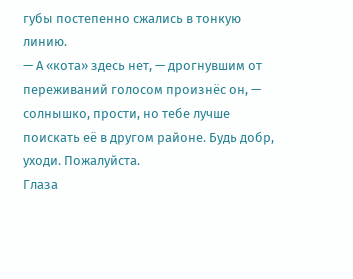губы постепенно сжались в тонкую линию.
— А «кота» здесь нет, — дрогнувшим от переживаний голосом произнёс он, — солнышко, прости, но тебе лучше поискать её в другом районе. Будь добр, уходи. Пожалуйста.
Глаза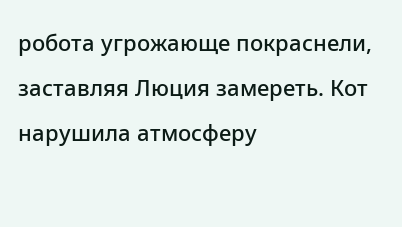робота угрожающе покраснели, заставляя Люция замереть. Кот нарушила атмосферу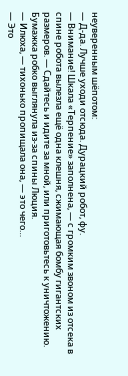неуверенным шёпотом:
— Д-да. Лучше уходи отсюда. Дурацкий робот, фу.
— Внимание! Шкала «Терпение» заполнена, — с громким звоном из отсека в спине робота вылезла ещё одна клешня, сжимающая бомбу гигантских размеров. — Сдайтесь и идите за мной, или приготовьтесь к уничтожению.
Бумажка робко выглянула из-за спины Люция.
— Илюха, — тихонько пропищала она, — это чего…
— Это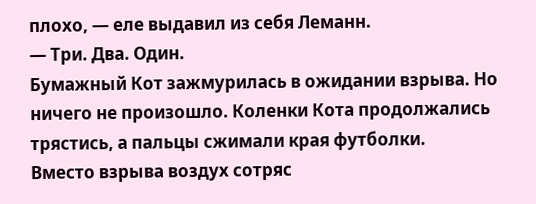плохо, — еле выдавил из себя Леманн.
— Три. Два. Один.
Бумажный Кот зажмурилась в ожидании взрыва. Но ничего не произошло. Коленки Кота продолжались трястись, а пальцы сжимали края футболки.
Вместо взрыва воздух сотряс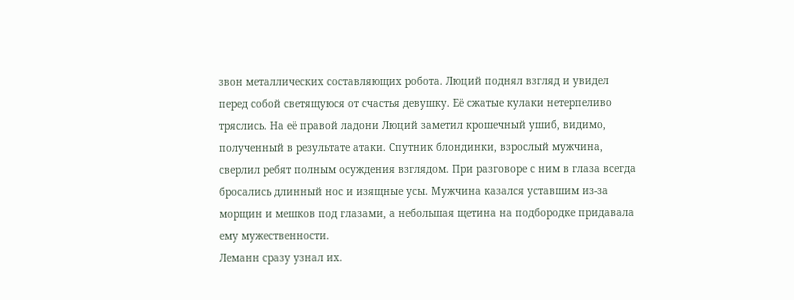звон металлических составляющих робота. Люций поднял взгляд и увидел перед собой светящуюся от счастья девушку. Её сжатые кулаки нетерпеливо тряслись. На её правой ладони Люций заметил крошечный ушиб, видимо, полученный в результате атаки. Спутник блондинки, взрослый мужчина, сверлил ребят полным осуждения взглядом. При разговоре с ним в глаза всегда бросались длинный нос и изящные усы. Мужчина казался уставшим из-за морщин и мешков под глазами, а небольшая щетина на подбородке придавала ему мужественности.
Леманн сразу узнал их.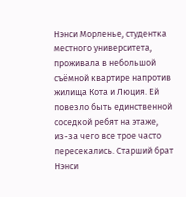Нэнси Морленье, студентка местного университета, проживала в небольшой съёмной квартире напротив жилища Кота и Люция. Ей повезло быть единственной соседкой ребят на этаже, из-за чего все трое часто пересекались. Старший брат Нэнси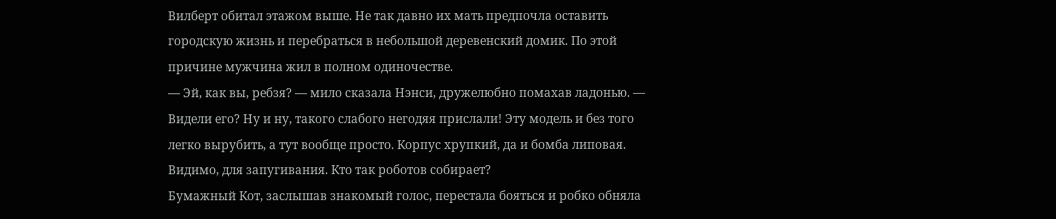Вилберт обитал этажом выше. Не так давно их мать предпочла оставить городскую жизнь и перебраться в небольшой деревенский домик. По этой причине мужчина жил в полном одиночестве.
— Эй, как вы, ребзя? — мило сказала Нэнси, дружелюбно помахав ладонью. — Видели его? Ну и ну, такого слабого негодяя прислали! Эту модель и без того легко вырубить, а тут вообще просто. Корпус хрупкий, да и бомба липовая. Видимо, для запугивания. Кто так роботов собирает?
Бумажный Кот, заслышав знакомый голос, перестала бояться и робко обняла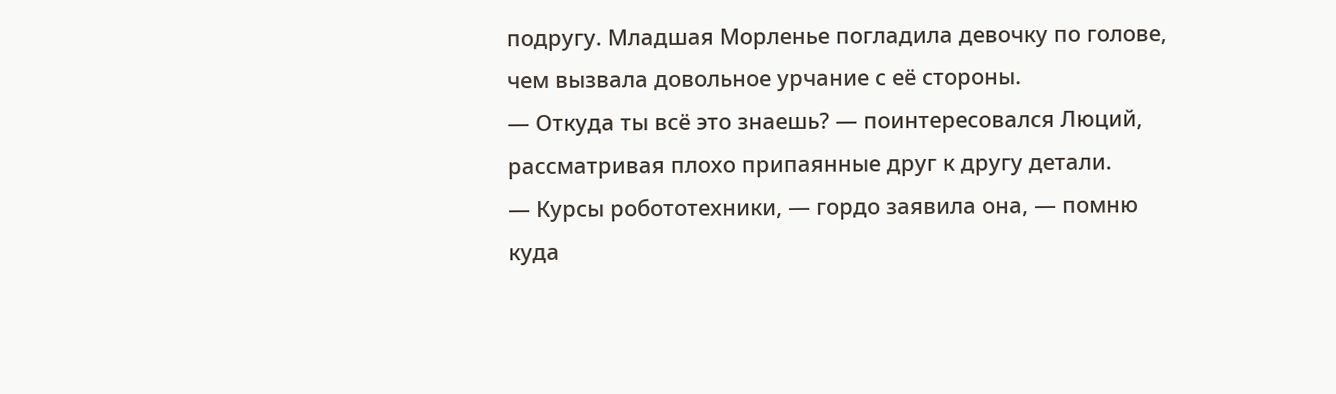подругу. Младшая Морленье погладила девочку по голове, чем вызвала довольное урчание с её стороны.
— Откуда ты всё это знаешь? — поинтересовался Люций, рассматривая плохо припаянные друг к другу детали.
— Курсы робототехники, — гордо заявила она, — помню куда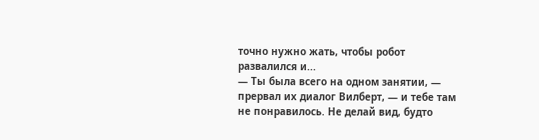точно нужно жать, чтобы робот развалился и...
— Ты была всего на одном занятии, — прервал их диалог Вилберт, — и тебе там не понравилось. Не делай вид, будто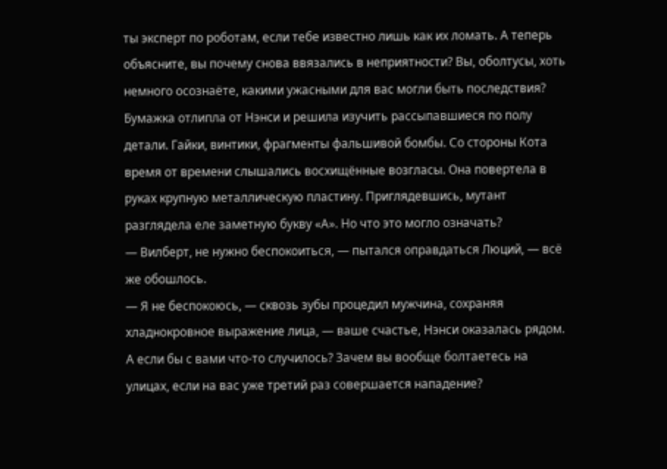ты эксперт по роботам, если тебе известно лишь как их ломать. А теперь объясните, вы почему снова ввязались в неприятности? Вы, оболтусы, хоть немного осознаёте, какими ужасными для вас могли быть последствия?
Бумажка отлипла от Нэнси и решила изучить рассыпавшиеся по полу детали. Гайки, винтики, фрагменты фальшивой бомбы. Со стороны Кота время от времени слышались восхищённые возгласы. Она повертела в руках крупную металлическую пластину. Приглядевшись, мутант разглядела еле заметную букву «А». Но что это могло означать?
— Вилберт, не нужно беспокоиться, — пытался оправдаться Люций, — всё же обошлось.
— Я не беспокоюсь, — сквозь зубы процедил мужчина, сохраняя хладнокровное выражение лица, — ваше счастье, Нэнси оказалась рядом. А если бы с вами что-то случилось? Зачем вы вообще болтаетесь на улицах, если на вас уже третий раз совершается нападение?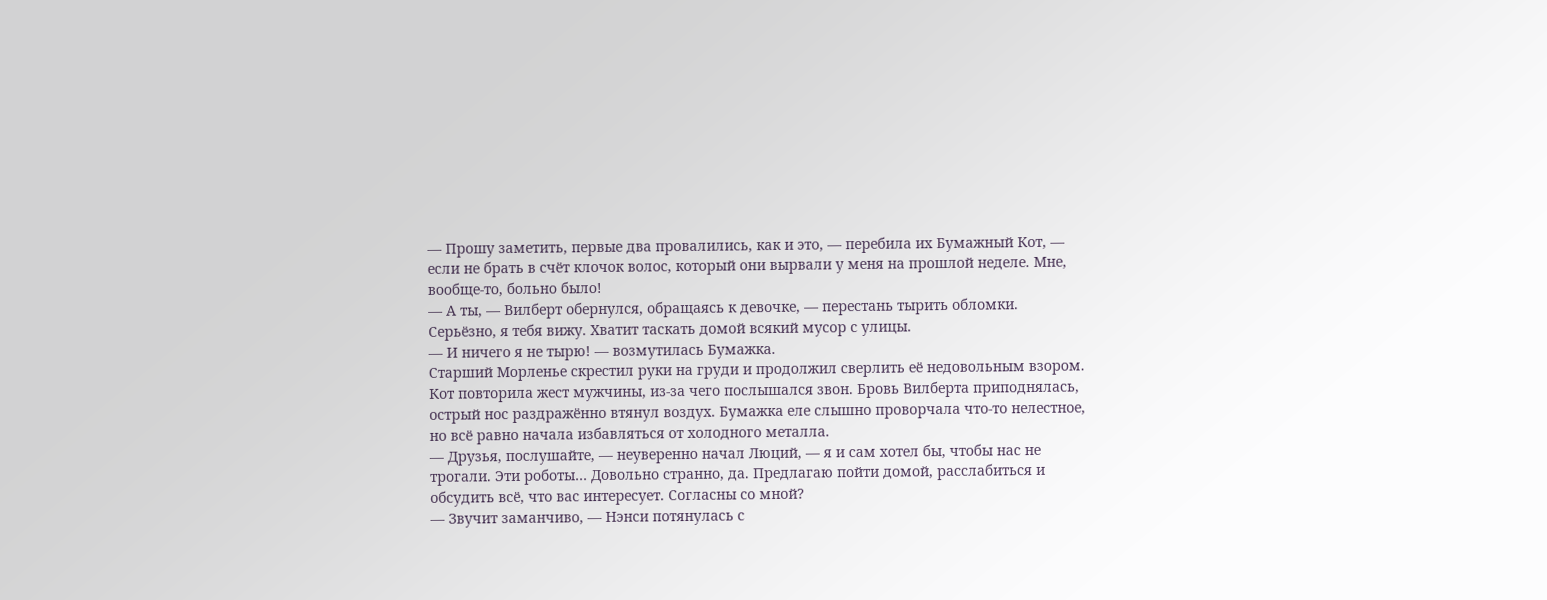— Прошу заметить, первые два провалились, как и это, — перебила их Бумажный Кот, — если не брать в счёт клочок волос, который они вырвали у меня на прошлой неделе. Мне, вообще-то, больно было!
— А ты, — Вилберт обернулся, обращаясь к девочке, — перестань тырить обломки. Серьёзно, я тебя вижу. Хватит таскать домой всякий мусор с улицы.
— И ничего я не тырю! — возмутилась Бумажка.
Старший Морленье скрестил руки на груди и продолжил сверлить её недовольным взором. Кот повторила жест мужчины, из-за чего послышался звон. Бровь Вилберта приподнялась, острый нос раздражённо втянул воздух. Бумажка еле слышно проворчала что-то нелестное, но всё равно начала избавляться от холодного металла.
— Друзья, послушайте, — неуверенно начал Люций, — я и сам хотел бы, чтобы нас не трогали. Эти роботы… Довольно странно, да. Предлагаю пойти домой, расслабиться и обсудить всё, что вас интересует. Согласны со мной?
— Звучит заманчиво, — Нэнси потянулась с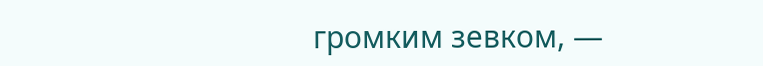громким зевком, —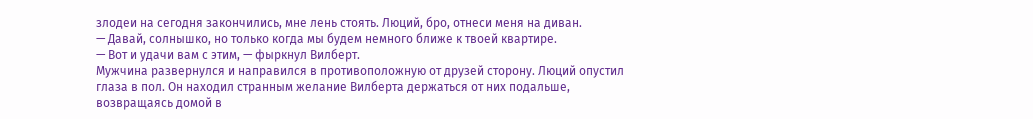злодеи на сегодня закончились, мне лень стоять. Люций, бро, отнеси меня на диван.
— Давай, солнышко, но только когда мы будем немного ближе к твоей квартире.
— Вот и удачи вам с этим, — фыркнул Вилберт.
Мужчина развернулся и направился в противоположную от друзей сторону. Люций опустил глаза в пол. Он находил странным желание Вилберта держаться от них подальше, возвращаясь домой в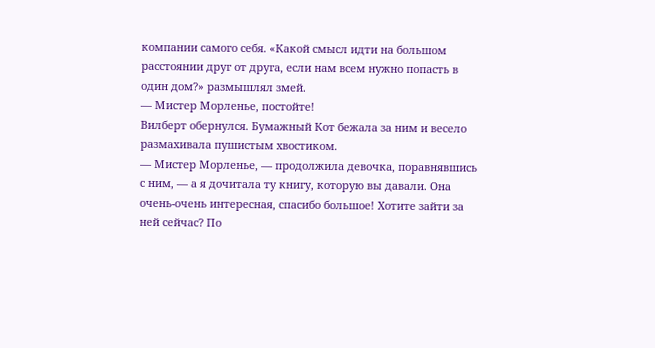компании самого себя. «Какой смысл идти на большом расстоянии друг от друга, если нам всем нужно попасть в один дом?» размышлял змей.
— Мистер Морленье, постойте!
Вилберт обернулся. Бумажный Кот бежала за ним и весело размахивала пушистым хвостиком.
— Мистер Морленье, — продолжила девочка, поравнявшись с ним, — а я дочитала ту книгу, которую вы давали. Она очень-очень интересная, спасибо большое! Хотите зайти за ней сейчас? По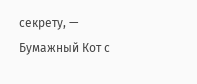секрету, — Бумажный Кот с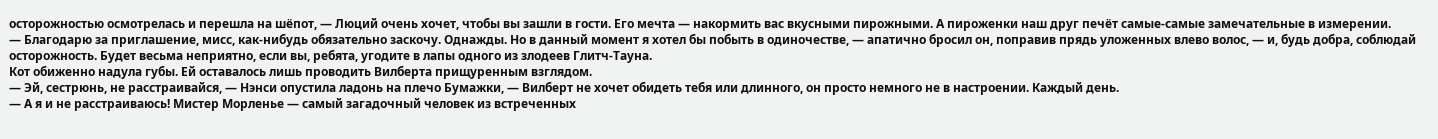осторожностью осмотрелась и перешла на шёпот, — Люций очень хочет, чтобы вы зашли в гости. Его мечта — накормить вас вкусными пирожными. А пироженки наш друг печёт самые-самые замечательные в измерении.
— Благодарю за приглашение, мисс, как-нибудь обязательно заскочу. Однажды. Но в данный момент я хотел бы побыть в одиночестве, — апатично бросил он, поправив прядь уложенных влево волос, — и, будь добра, соблюдай осторожность. Будет весьма неприятно, если вы, ребята, угодите в лапы одного из злодеев Глитч-Тауна.
Кот обиженно надула губы. Ей оставалось лишь проводить Вилберта прищуренным взглядом.
— Эй, сестрюнь, не расстраивайся, — Нэнси опустила ладонь на плечо Бумажки, — Вилберт не хочет обидеть тебя или длинного, он просто немного не в настроении. Каждый день.
— А я и не расстраиваюсь! Мистер Морленье — самый загадочный человек из встреченных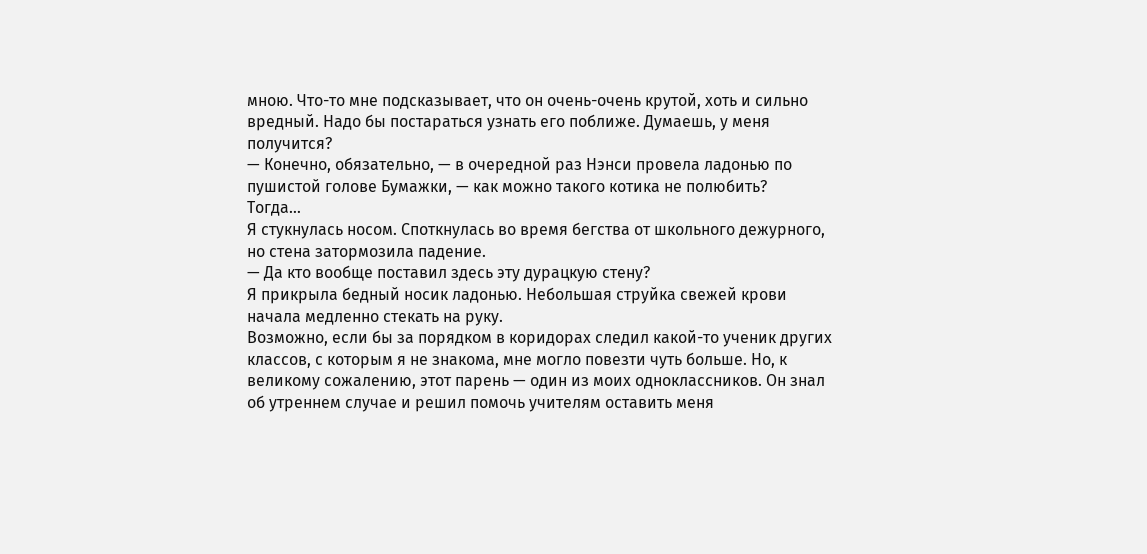мною. Что-то мне подсказывает, что он очень-очень крутой, хоть и сильно вредный. Надо бы постараться узнать его поближе. Думаешь, у меня получится?
— Конечно, обязательно, — в очередной раз Нэнси провела ладонью по пушистой голове Бумажки, — как можно такого котика не полюбить?
Тогда…
Я стукнулась носом. Споткнулась во время бегства от школьного дежурного, но стена затормозила падение.
— Да кто вообще поставил здесь эту дурацкую стену?
Я прикрыла бедный носик ладонью. Небольшая струйка свежей крови начала медленно стекать на руку.
Возможно, если бы за порядком в коридорах следил какой-то ученик других классов, с которым я не знакома, мне могло повезти чуть больше. Но, к великому сожалению, этот парень — один из моих одноклассников. Он знал об утреннем случае и решил помочь учителям оставить меня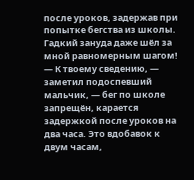после уроков, задержав при попытке бегства из школы. Гадкий зануда даже шёл за мной равномерным шагом!
— К твоему сведению, — заметил подоспевший мальчик, — бег по школе запрещён, карается задержкой после уроков на два часа. Это вдобавок к двум часам,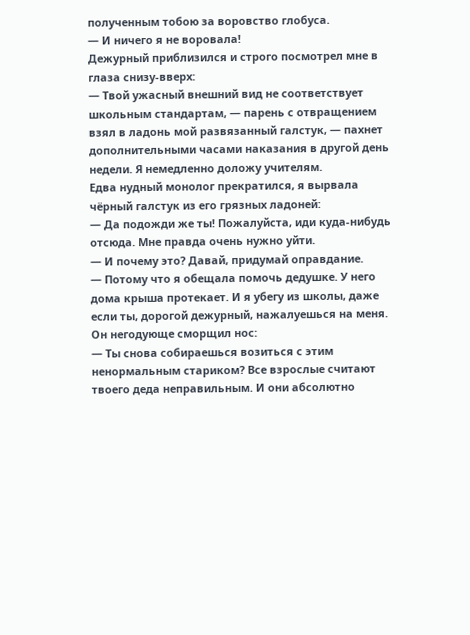полученным тобою за воровство глобуса.
— И ничего я не воровала!
Дежурный приблизился и строго посмотрел мне в глаза снизу-вверх:
— Твой ужасный внешний вид не соответствует школьным стандартам, — парень с отвращением взял в ладонь мой развязанный галстук, — пахнет дополнительными часами наказания в другой день недели. Я немедленно доложу учителям.
Едва нудный монолог прекратился, я вырвала чёрный галстук из его грязных ладоней:
— Да подожди же ты! Пожалуйста, иди куда-нибудь отсюда. Мне правда очень нужно уйти.
— И почему это? Давай, придумай оправдание.
— Потому что я обещала помочь дедушке. У него дома крыша протекает. И я убегу из школы, даже если ты, дорогой дежурный, нажалуешься на меня.
Он негодующе сморщил нос:
— Ты снова собираешься возиться с этим ненормальным стариком? Все взрослые считают твоего деда неправильным. И они абсолютно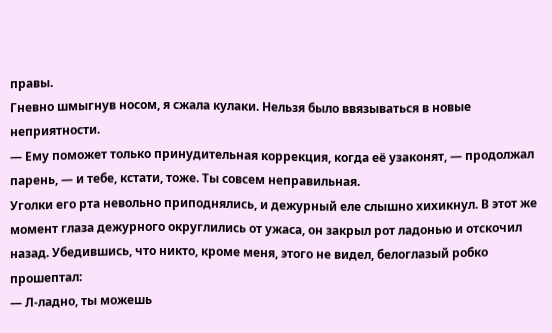правы.
Гневно шмыгнув носом, я сжала кулаки. Нельзя было ввязываться в новые неприятности.
— Ему поможет только принудительная коррекция, когда её узаконят, — продолжал парень, — и тебе, кстати, тоже. Ты совсем неправильная.
Уголки его рта невольно приподнялись, и дежурный еле слышно хихикнул. В этот же момент глаза дежурного округлились от ужаса, он закрыл рот ладонью и отскочил назад. Убедившись, что никто, кроме меня, этого не видел, белоглазый робко прошептал:
— Л-ладно, ты можешь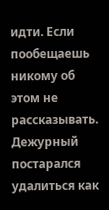идти. Если пообещаешь никому об этом не рассказывать.
Дежурный постарался удалиться как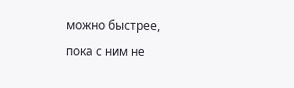можно быстрее, пока с ним не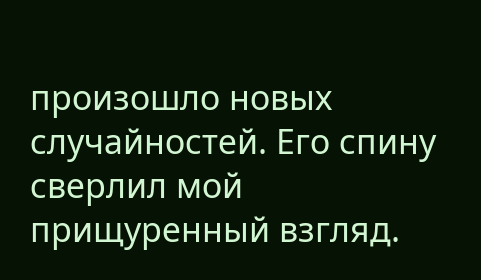произошло новых случайностей. Его спину сверлил мой прищуренный взгляд.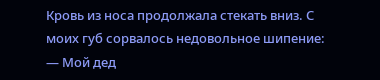Кровь из носа продолжала стекать вниз. С моих губ сорвалось недовольное шипение:
— Мой дед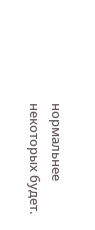нормальнее некоторых будет.